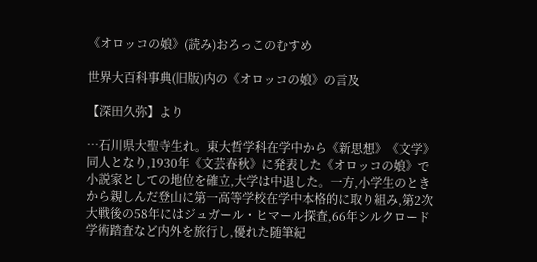《オロッコの娘》(読み)おろっこのむすめ

世界大百科事典(旧版)内の《オロッコの娘》の言及

【深田久弥】より

…石川県大聖寺生れ。東大哲学科在学中から《新思想》《文学》同人となり,1930年《文芸春秋》に発表した《オロッコの娘》で小説家としての地位を確立,大学は中退した。一方,小学生のときから親しんだ登山に第一高等学校在学中本格的に取り組み,第2次大戦後の58年にはジュガール・ヒマール探査,66年シルクロード学術踏査など内外を旅行し,優れた随筆紀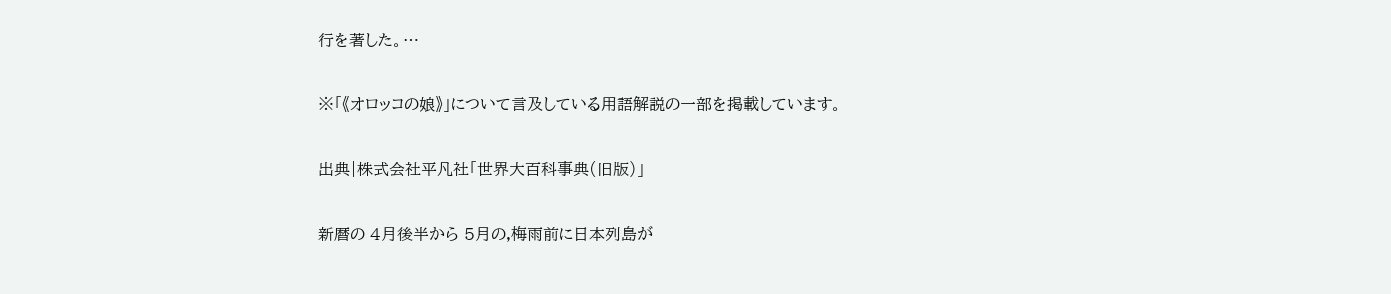行を著した。…

※「《オロッコの娘》」について言及している用語解説の一部を掲載しています。

出典|株式会社平凡社「世界大百科事典(旧版)」

新暦の 4月後半から 5月の,梅雨前に日本列島が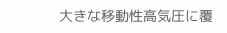大きな移動性高気圧に覆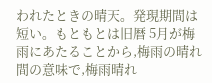われたときの晴天。発現期間は短い。もともとは旧暦 5月が梅雨にあたることから,梅雨の晴れ間の意味で,梅雨晴れ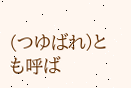(つゆばれ)とも呼ば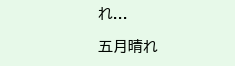れ...

五月晴れ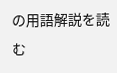の用語解説を読む